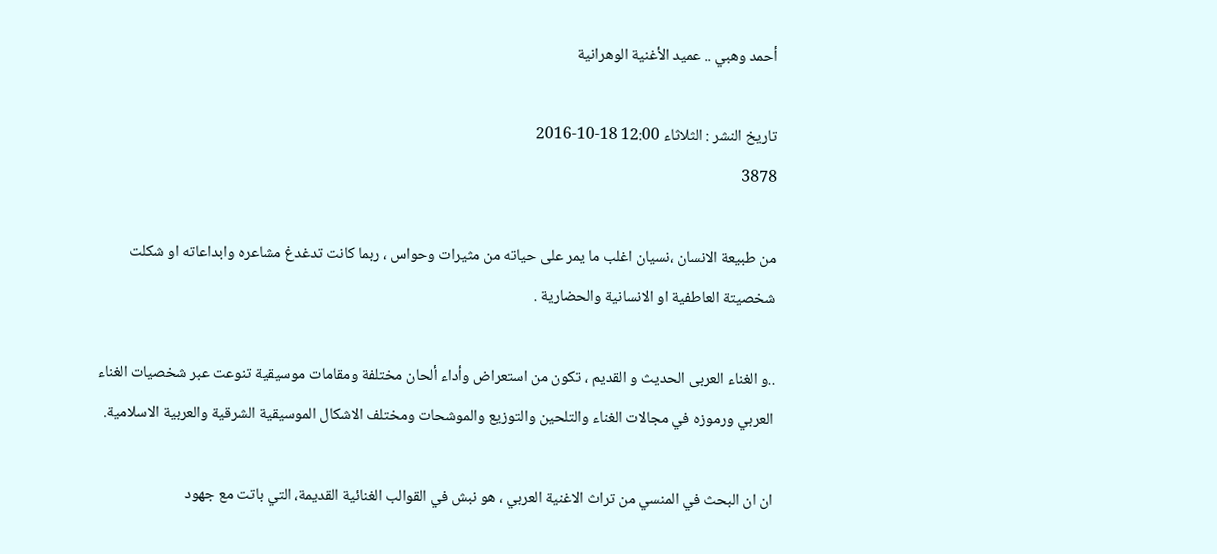أحمد وهبي .. عميد الأغنية الوهرانية

تاريخ النشر : الثلاثاء 12:00 18-10-2016
3878

من طبيعة الانسان ،نسيان اغلب ما يمر على حياته من مثيرات وحواس ، ربما كانت تدغدغ مشاعره وابداعاته او شكلت شخصيتة العاطفية او الانسانية والحضارية .

..و الغناء العربى الحديث و القديم ، تكون من استعراض وأداء ألحان مختلفة ومقامات موسيقية تنوعت عبر شخصيات الغناء العربي ورموزه في مجالات الغناء والتلحين والتوزيع والموشحات ومختلف الاشكال الموسيقية الشرقية والعربية الاسلامية.

ان ان البحث في المنسي من تراث الاغنية العربي ، هو نبش في القوالب الغنائية القديمة، التي باتت مع جهود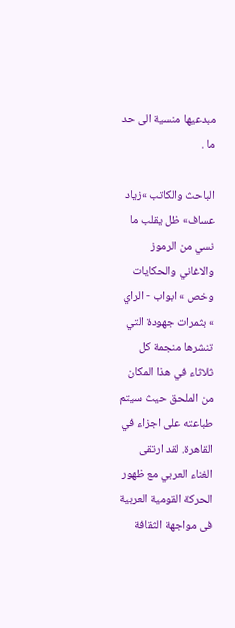مبدعيها منسية الى حد ما .

الباحث والكاتب »زياد عساف» ظل يقلب ما نسي من الرموز والاغاني والحكايات وخص » ابواب - الراي » بثمرات جهودة التي تنشرها منجمة كل ثلاثاء في هذا المكان من الملحق حيث سيتم طباعته على اجزاء في القاهرة. لقد ارتقى الغناء العربي مع ظهور الحركة القومية العربية فى مواجهة الثقافة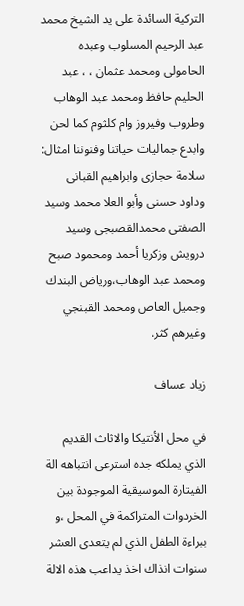التركية السائدة على يد الشيخ محمد عبد الرحيم المسلوب وعبده الحامولى ومحمد عثمان ، ، عبد الحليم حافظ ومحمد عبد الوهاب وطروب وفيروز وام كلثوم كما لحن وابدع جماليات حياتنا وفنوننا امثال: سلامة حجازى وابراهيم القبانى وداود حسنى وأبو العلا محمد وسيد الصفتى محمدالقصبجى وسيد درويش وزكريا أحمد ومحمود صبح ومحمد عبد الوهاب،ورياض البندك وجميل العاص ومحمد القبنجي وغيرهم كثر.

زياد عساف

في محل الأنتيكا والاثاث القديم الذي يملكه جده استرعى انتباهه الة الفيتارة الموسيقية الموجودة بين الخردوات المتراكمة في المحل ،و ببراءة الطفل الذي لم يتعدى العشر سنوات انذاك اخذ يداعب هذه الالة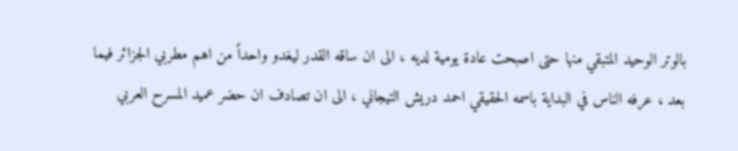بالوتر الوحيد المتبقي منها حتى اصبحت عادة يومية لديه ، الى ان ساقه القدر ليغدو واحداً من اهم مطربي الجزائر فيما بعد ، عرفه الناس في البداية باسمه الحقيقي احمد دريش التيجاني ، الى ان تصادف ان حضر عميد المسرح العربي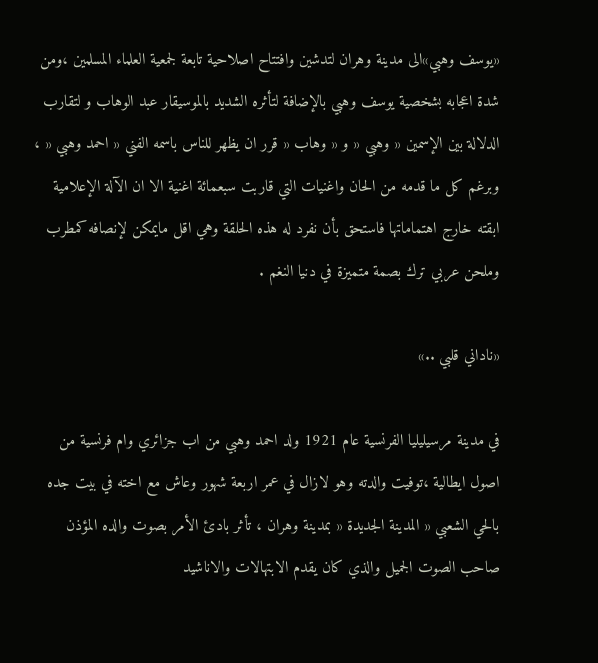«يوسف وهبي»الى مدينة وهران لتدشين وافتتاح اصلاحية تابعة لجمعية العلماء المسلمين ،ومن شدة اعجابه بشخصية يوسف وهبي بالإضافة لتأثره الشديد بالموسيقار عبد الوهاب و لتقارب الدلالة بين الإسمين « وهبي « و « وهاب « قرر ان يظهر للناس باسمه الفني « احمد وهبي « ، وبرغم كل ما قدمه من الحان واغنيات التي قاربت سبعمائة اغنية الا ان الآلة الإعلامية ابقته خارج اهتماماتها فاستحق بأن نفرد له هذه الحلقة وهي اقل مايمكن لإنصافه كمطرب وملحن عربي ترك بصمة متميزة في دنيا النغم .

«ناداني قلبي ..»

في مدينة مرسيليليا الفرنسية عام 1921 ولد احمد وهبي من اب جزائري وام فرنسية من اصول ايطالية ،توفيت والدته وهو لازال في عمر اربعة شهور وعاش مع اخته في بيت جده بالحي الشعبي « المدينة الجديدة « بمدينة وهران ، تأثر بادئ الأمر بصوت والده المؤذن صاحب الصوت الجميل والذي كان يقدم الابتهالات والاناشيد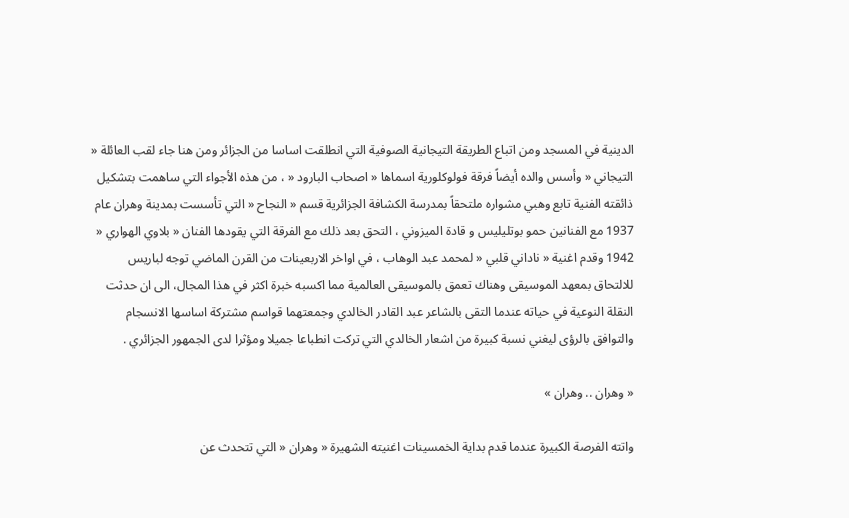الدينية في المسجد ومن اتباع الطريقة التيجانية الصوفية التي انطلقت اساسا من الجزائر ومن هنا جاء لقب العائلة « التيجاني « وأسس والده أيضاً فرقة فولوكلورية اسماها « اصحاب البارود « ، من هذه الأجواء التي ساهمت بتشكيل ذائقته الفنية تابع وهبي مشواره ملتحقاً بمدرسة الكشافة الجزائرية قسم « النجاح « التي تأسست بمدينة وهران عام 1937 مع الفنانين حمو بوتليليس و قادة الميزوني ، التحق بعد ذلك مع الفرقة التي يقودها الفنان « بلاوي الهواري « 1942 وقدم اغنية « ناداني قلبي « لمحمد عبد الوهاب ، في اواخر الاربعينات من القرن الماضي توجه لباريس للالتحاق بمعهد الموسيقى وهناك تعمق بالموسيقى العالمية مما اكسبه خبرة اكثر في هذا المجال، الى ان حدثت النقلة النوعية في حياته عندما التقى بالشاعر عبد القادر الخالدي وجمعتهما قواسم مشتركة اساسها الانسجام والتوافق بالرؤى ليغني نسبة كبيرة من اشعار الخالدي التي تركت انطباعا جميلا ومؤثرا لدى الجمهور الجزائري .

« وهران .. وهران »

واتته الفرصة الكبيرة عندما قدم بداية الخمسينات اغنيته الشهيرة « وهران « التي تتحدث عن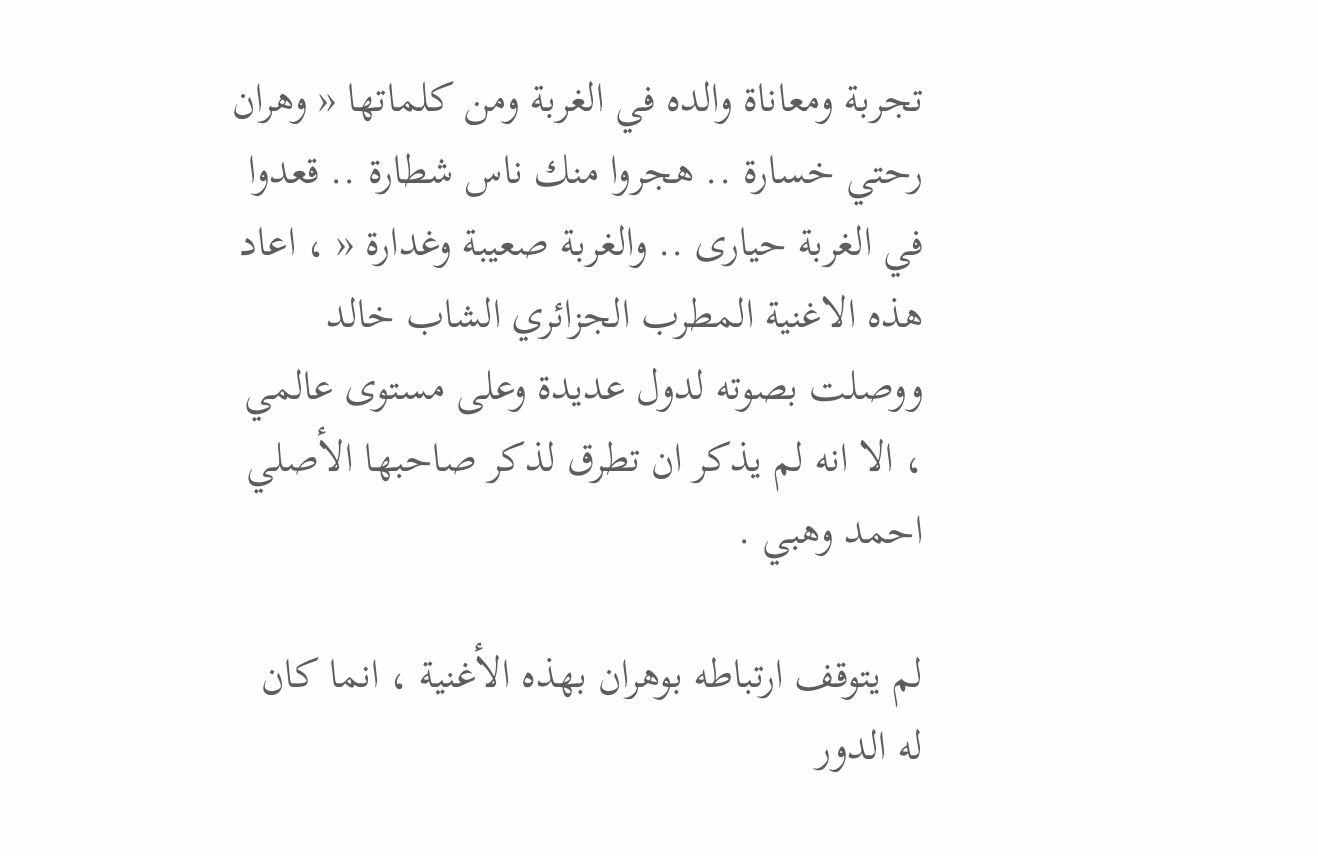تجربة ومعاناة والده في الغربة ومن كلماتها « وهران رحتي خسارة .. هجروا منك ناس شطارة .. قعدوا في الغربة حيارى .. والغربة صعيبة وغدارة « ، اعاد هذه الاغنية المطرب الجزائري الشاب خالد ووصلت بصوته لدول عديدة وعلى مستوى عالمي ، الا انه لم يذكر ان تطرق لذكر صاحبها الأصلي احمد وهبي .

لم يتوقف ارتباطه بوهران بهذه الأغنية ، انما كان له الدور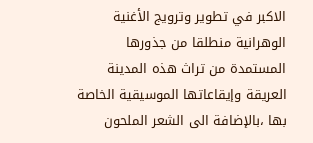الاكبر في تطوير وترويج الأغنية الوهرانية منطلقا من جذورها المستمدة من تراث هذه المدينة العريقة وإيقاعاتها الموسيقية الخاصة بها ،بالإضافة الى الشعر الملحون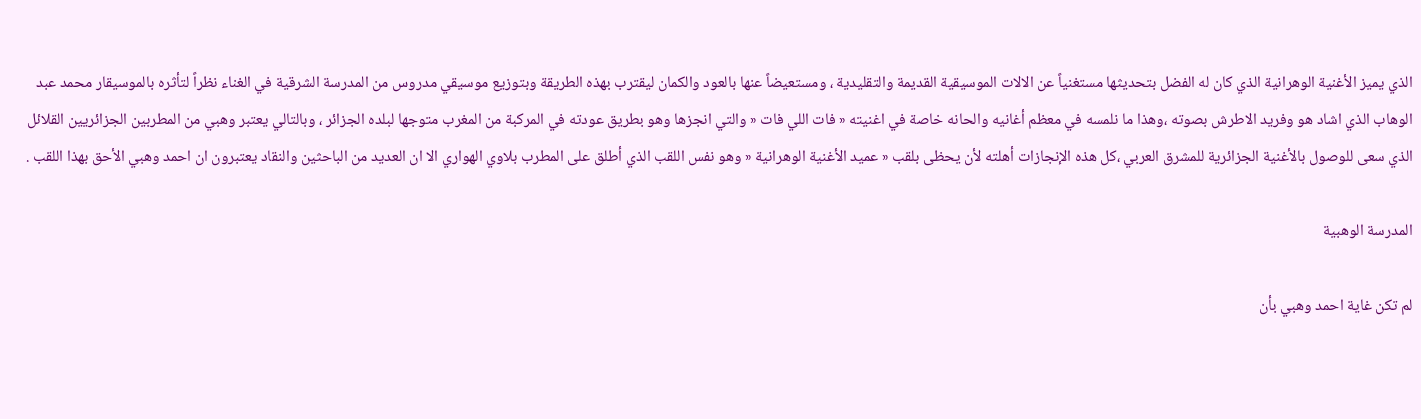الذي يميز الأغنية الوهرانية الذي كان له الفضل بتحديثها مستغنياً عن الالات الموسيقية القديمة والتقليدية ، ومستعيضاً عنها بالعود والكمان ليقترب بهذه الطريقة وبتوزيع موسيقي مدروس من المدرسة الشرقية في الغناء نظراً لتأثره بالموسيقار محمد عبد الوهاب الذي اشاد هو وفريد الاطرش بصوته ،وهذا ما نلمسه في معظم أغانيه والحانه خاصة في اغنيته « فات اللي فات « والتي انجزها وهو بطريق عودته في المركبة من المغرب متوجها لبلده الجزائر ، وبالتالي يعتبر وهبي من المطربين الجزائريين القلائل الذي سعى للوصول بالأغنية الجزائرية للمشرق العربي ،كل هذه الإنجازات أهلته لأن يحظى بلقب « عميد الأغنية الوهرانية « وهو نفس اللقب الذي أطلق على المطرب بلاوي الهواري الا ان العديد من الباحثين والنقاد يعتبرون ان احمد وهبي الأحق بهذا اللقب .

المدرسة الوهبية

لم تكن غاية احمد وهبي بأن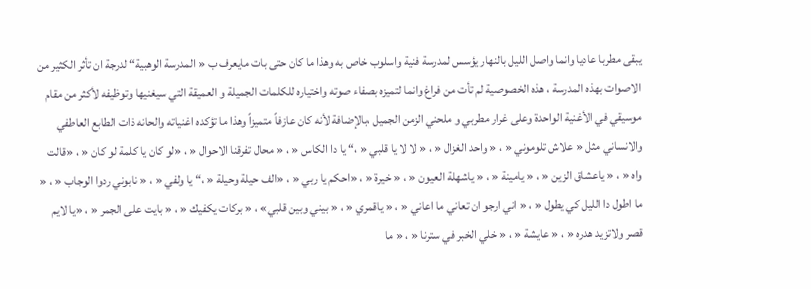يبقى مطربا عاديا وانما واصل الليل بالنهار يؤسس لمدرسة فنية واسلوب خاص به وهذا ما كان حتى بات مايعرف ب « المدرسة الوهبية“ لدرجة ان تأثر الكثير من الاصوات بهذه المدرسة ، هذه الخصوصية لم تأت من فراغ وانما لتميزه بصفاء صوته واختياره للكلمات الجميلة و العميقة التي سيغنيها وتوظيفه لأكثر من مقام موسيقي في الأغنية الواحدة وعلى غرار مطربي و ملحني الزمن الجميل ،بالإضافة لأنه كان عازفاً متميزاً وهذا ما تؤكده اغنياته والحانه ذات الطابع العاطفي والانساني مثل « علاش تلوموني « ، « واحد الغزال « ، « لا لا يا قلبي « ،“ يا دا الكاس « ، « محال تفرقنا الاحوال « ، «لو كان يا كلمة لو كان « ، «قالت واه « ، « ياعشاق الزين « ، « يامينة « ، « ياشهلة العيون « ، « خيرة « ، «احكم يا ربي « ، «الف حيلة وحيلة « ،“ يا ولفي « ، « نابوني ردوا الوجاب « ، « ما اطول دا الليل كي يطول « ، « اني ارجو ان تعاني ما اعاني « ، « ياقمري « ، « بيني وبين قلبي» ، « بركات يكفيك « ، « بايت على الجمر « ، «يا لايم قصر ولاتزيد هدره « ، « عايشة « ، « خلي الخبر في سترنا « ، « ما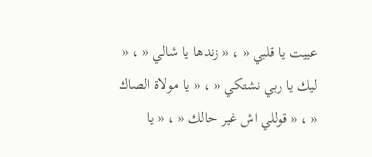عييت يا قلبي « ، « زندها يا شالي « ، « ليك يا ربي نشتكي « ، « يا مولاة الصاك « ، « قوللي اش غير حالك « ، « يا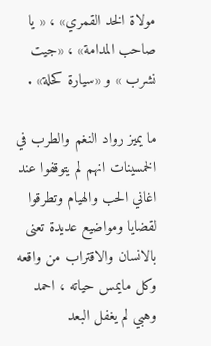مولاة الخد القمري» ، « يا صاحب المدامة» ، «جيت نشرب » و «سيارة كحلة» .

ما يميز رواد النغم والطرب في الخمسينات انهم لم يتوقفوا عند اغاني الحب والهيام وتطرقوا لقضايا ومواضيع عديدة تعنى بالانسان والاقتراب من واقعه وكل مايمس حياته ، احمد وهبي لم يغفل البعد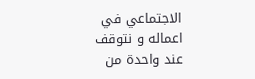الاجتماعي في اعماله و نتوقف عند واحدة من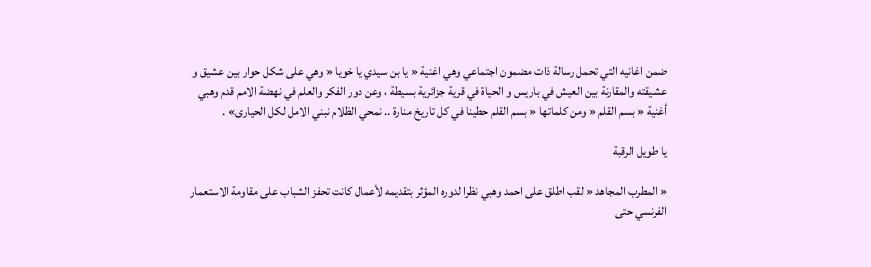ضمن اغانيه التي تحمل رسالة ذات مضمون اجتماعي وهي اغنية « يا بن سيدي يا خويا « وهي على شكل حوار بين عشيق و عشيقته والمقارنة بين العيش في باريس و الحياة في قرية جزائرية بسيطة ، وعن دور الفكر والعلم في نهضة الامم قدم وهبي أغنية « بسم القلم « ومن كلماتها « بسم القلم حطينا في كل تاريخ منارة .. نمحي الظلام نبني الامل لكل الحيارى» .

يا طويل الرقبة

« المطرب المجاهد « لقب اطلق على احمد وهبي نظرا لدوره المؤثر بتقديمه لأعمال كانت تحفز الشباب على مقاومة الاستعمار الفرنسي حتى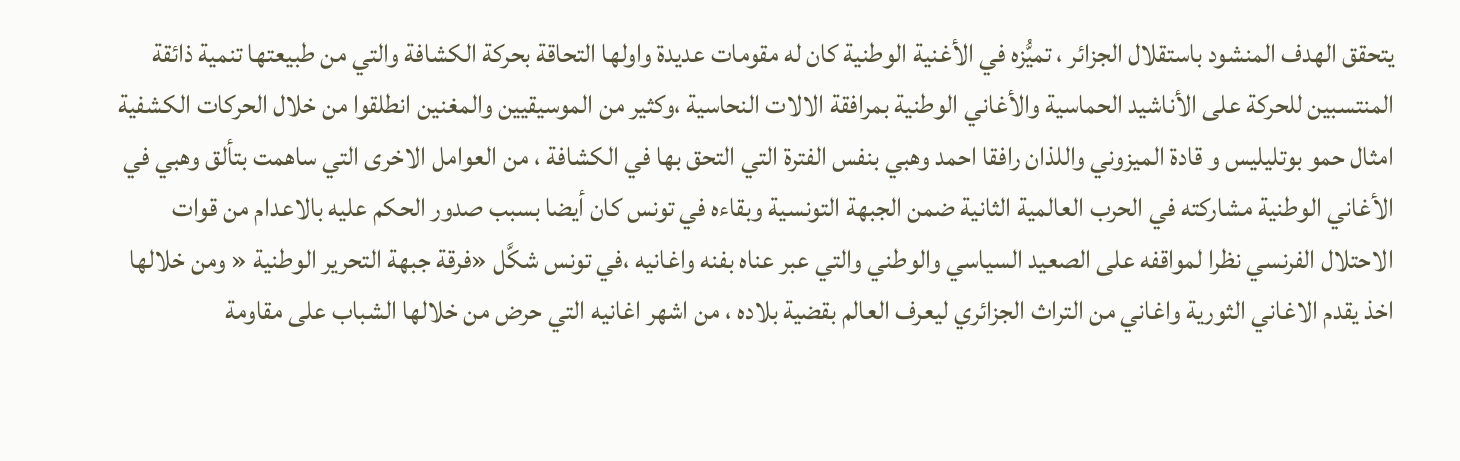يتحقق الهدف المنشود باستقلال الجزائر ، تميُّزه في الأغنية الوطنية كان له مقومات عديدة واولها التحاقة بحركة الكشافة والتي من طبيعتها تنمية ذائقة المنتسبين للحركة على الأناشيد الحماسية والأغاني الوطنية بمرافقة الالات النحاسية ،وكثير من الموسيقيين والمغنين انطلقوا من خلال الحركات الكشفية امثال حمو بوتليليس و قادة الميزوني واللذان رافقا احمد وهبي بنفس الفترة التي التحق بها في الكشافة ، من العوامل الاخرى التي ساهمت بتألق وهبي في الأغاني الوطنية مشاركته في الحرب العالمية الثانية ضمن الجبهة التونسية وبقاءه في تونس كان أيضا بسبب صدور الحكم عليه بالاعدام من قوات الاحتلال الفرنسي نظرا لمواقفه على الصعيد السياسي والوطني والتي عبر عناه بفنه واغانيه ،في تونس شكَّل «فرقة جبهة التحرير الوطنية « ومن خلالها اخذ يقدم الاغاني الثورية واغاني من التراث الجزائري ليعرف العالم بقضية بلاده ، من اشهر اغانيه التي حرض من خلالها الشباب على مقاومة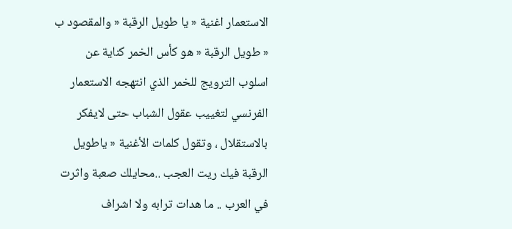الاستعمار اغنية « يا طويل الرقبة « والمقصود ب « طويل الرقبة « هو كأس الخمر كناية عن اسلوب الترويج للخمر الذي انتهجه الاستعمار الفرنسي لتغييب عقول الشباب حتى لايفكر بالاستقلال ، وتقول كلمات الأغنية « ياطويل الرقبة فيك ريت العجب ..محايلك صعبة واثرت في العرب .. ما هدات ترابه ولا اشراف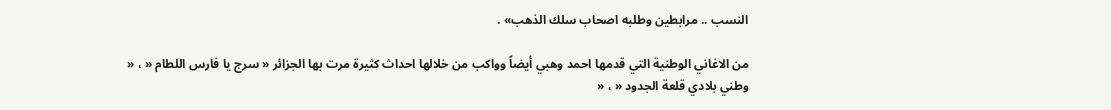النسب .. مرابطين وطلبه اصحاب سلك الذهب» .

من الاغاني الوطنية التي قدمها احمد وهبي أيضاً وواكب من خلالها احداث كثيرة مرت بها الجزائر « سرج يا فارس اللطام « ، « وطني بلادي قلعة الجدود « ، «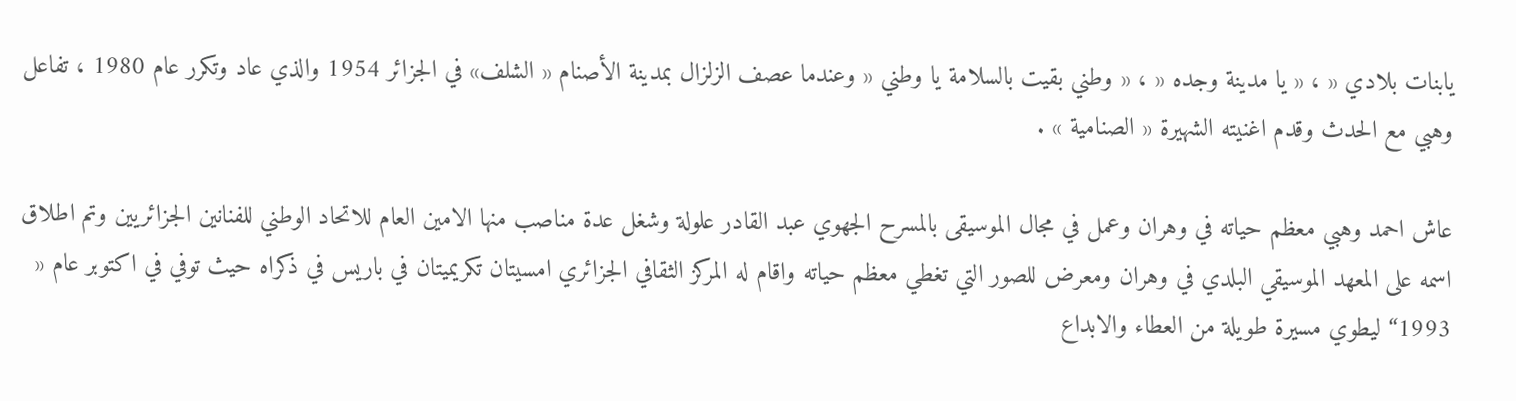يابنات بلادي « ، « يا مدينة وجده « ، « وطني بقيت بالسلامة يا وطني « وعندما عصف الزلزال بمدينة الأصنام « الشلف» في الجزائر 1954 والذي عاد وتكرر عام 1980 ، تفاعل وهبي مع الحدث وقدم اغنيته الشهيرة « الصنامية » .

عاش احمد وهبي معظم حياته في وهران وعمل في مجال الموسيقى بالمسرح الجهوي عبد القادر علولة وشغل عدة مناصب منها الامين العام للاتحاد الوطني للفنانين الجزائريين وتم اطلاق اسمه على المعهد الموسيقي البلدي في وهران ومعرض للصور التي تغطي معظم حياته واقام له المركز الثقافي الجزائري امسيتان تكريميتان في باريس في ذكراه حيث توفي في اكتوبر عام « 1993“ ليطوي مسيرة طويلة من العطاء والابداع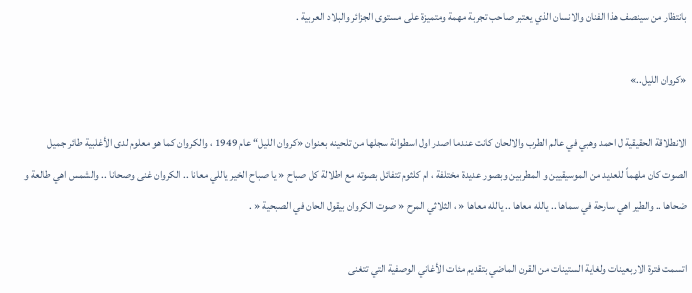بانتظار من سينصف هذا الفنان والانسان الذي يعتبر صاحب تجربة مهمة ومتميزة على مستوى الجزائر والبلاد العربية .

«كروان الليل..»

الانطلاقة الحقيقية ل احمد وهبي في عالم الطرب والالحان كانت عندما اصدر اول اسطوانة سجلها من تلحينه بعنوان «كروان الليل“ عام 1949 ، والكروان كما هو معلوم لدى الأغلبية طائر جميل الصوت كان ملهماً للعديد من الموسيقيين و المطربين وبصور عديدة مختلفة ، ام كلثوم تتفائل بصوته مع اطلالة كل صباح « يا صباح الخير ياللي معانا .. الكروان غنى وصحانا .. والشمس اهي طالعة و ضحاها .. والطير اهي سارحة في سماها .. يالله معاها .. يالله معاها « ، الثلاثي المرح « صوت الكروان بيقول الحان في الصبحية « .

اتسمت فترة الاربعينات ولغاية الستينات من القرن الماضي بتقديم مئات الأغاني الوصفية التي تتغنى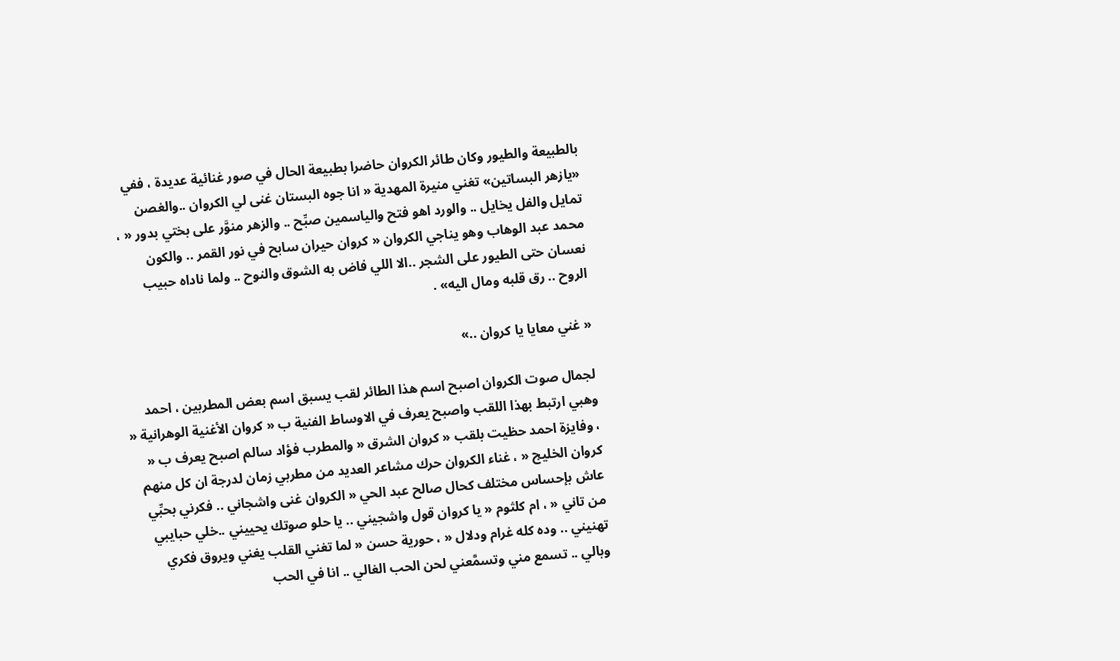بالطبيعة والطيور وكان طائر الكروان حاضرا بطبيعة الحال في صور غنائية عديدة ، ففي «يازهر البساتين» تغني منيرة المهدية « انا جوه البستان غنى لي الكروان ..والغصن تمايل والفل يخايل .. والورد اهو فتح والياسمين صبِّح .. والزهر منوَّر على بختي بدور « ، محمد عبد الوهاب وهو يناجي الكروان « كروان حيران سابح في نور القمر .. والكون نعسان حتى الطيور على الشجر ..الا اللي فاض به الشوق والنوح .. ولما ناداه حبيب الروح .. رق قلبه ومال اليه» .

« غني معايا يا كروان ..»

لجمال صوت الكروان اصبح اسم هذا الطائر لقب يسبق اسم بعض المطربين ، احمد وهبي ارتبط بهذا اللقب واصبح يعرف في الاوساط الفنية ب « كروان الأغنية الوهرانية « ، وفايزة احمد حظيت بلقب « كروان الشرق « والمطرب فؤاد سالم اصبح يعرف ب « كروان الخليج « ، غناء الكروان حرك مشاعر العديد من مطربي زمان لدرجة ان كل منهم عاش بإحساس مختلف كحال صالح عبد الحي « الكروان غنى واشجاني .. فكرني بحبِّي من تاني « ، ام كلثوم « يا كروان قول واشجيني .. يا حلو صوتك يحييني ..خلي حبايبي تهنيني .. وده كله غرام ودلال « ، حورية حسن « لما تغني القلب يغني ويروق فكري وبالي .. تسمع مني وتسمَّعني لحن الحب الغالي .. انا في الحب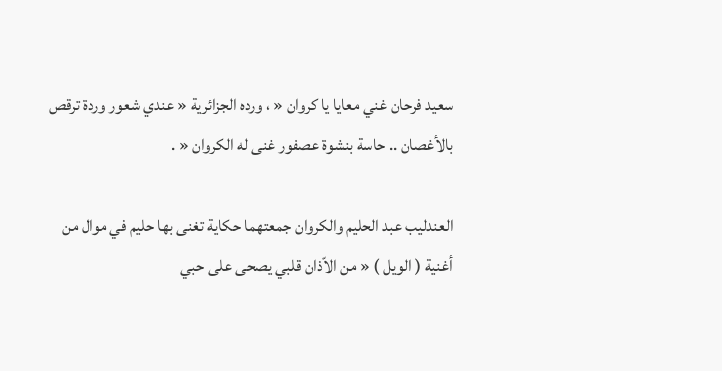سعيد فرحان غني معايا يا كروان « ، ورده الجزائرية « عندي شعور وردة ترقص بالأغصان .. حاسة بنشوة عصفور غنى له الكروان « .

العندليب عبد الحليم والكروان جمعتهما حكاية تغنى بها حليم في موال من أغنية ( الويل ) « من الاّذان قلبي يصحى على حبي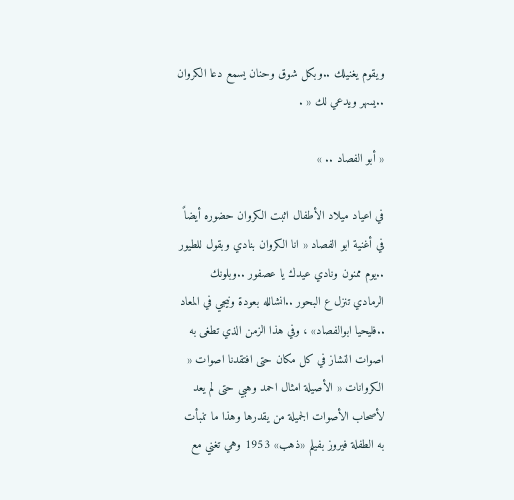ويقوم يغنيلك ..وبكل شوق وحنان يسمع دعا الكروان ..يسهر ويدعي لك « .

« أبو الفصاد .. »

في اعياد ميلاد الأطفال اثبت الكروان حضوره أيضاً في أغنية ابو الفصاد « انا الكروان بنادي وبقول للطيور ..يوم ممنون ونادي عيدك يا عصفور ..وبلونك الرمادي تنزل ع البحور ..انشالله بعودة ونيجي في المعاد ..فليحيا ابوالفصاد» ، وفي هذا الزمن الذي تطغى به اصوات النشاز في كل مكان حتى افتقدنا اصوات « الكروانات « الأصيلة امثال احمد وهبي حتى لم يعد لأصحاب الأصوات الجميلة من يقدرها وهذا ما تنبأت به الطفلة فيروز بفيلم «ذهب» 1953 وهي تغني مع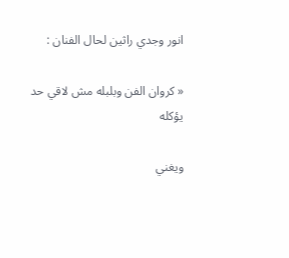انور وجدي راثين لحال الفنان :

« كروان الفن وبلبله مش لاقي حد يؤكله

ويغني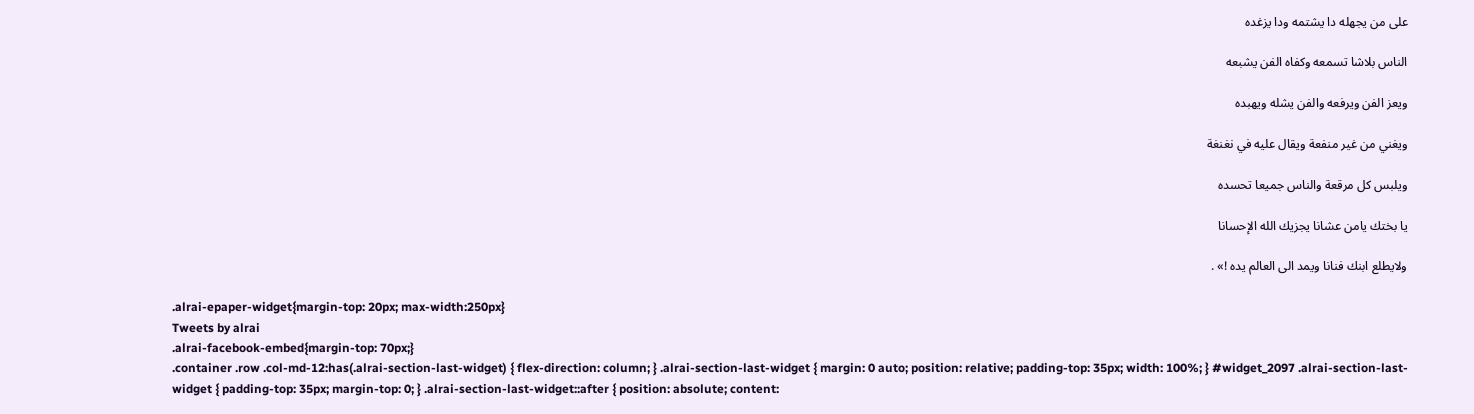على من يجهله دا يشتمه ودا يزغده

الناس بلاشا تسمعه وكفاه الفن يشبعه

ويعز الفن ويرفعه والفن يشله ويهبده

ويغني من غير منفعة ويقال عليه في نغنغة

ويلبس كل مرقعة والناس جميعا تحسده

يا بختك يامن عشانا يجزيك الله الإحسانا

ولايطلع ابنك فنانا ويمد الى العالم يده !» .

.alrai-epaper-widget{margin-top: 20px; max-width:250px}
Tweets by alrai
.alrai-facebook-embed{margin-top: 70px;}
.container .row .col-md-12:has(.alrai-section-last-widget) { flex-direction: column; } .alrai-section-last-widget { margin: 0 auto; position: relative; padding-top: 35px; width: 100%; } #widget_2097 .alrai-section-last-widget { padding-top: 35px; margin-top: 0; } .alrai-section-last-widget::after { position: absolute; content: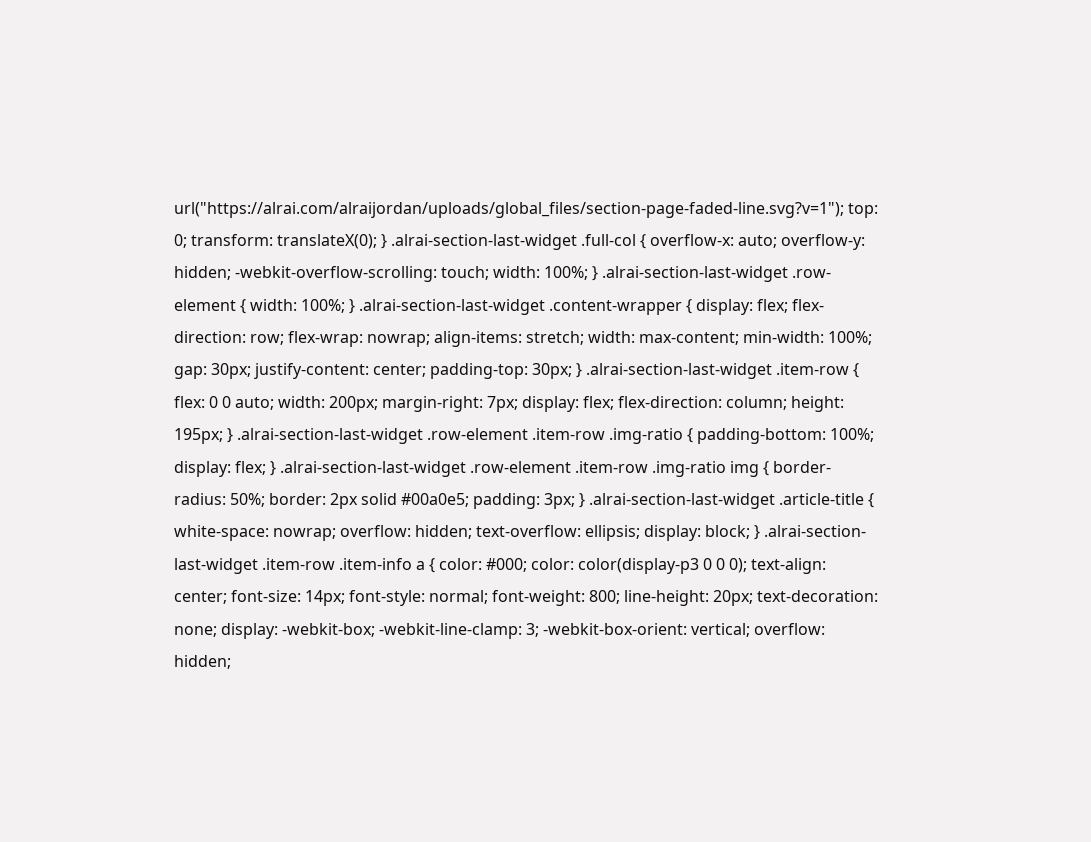url("https://alrai.com/alraijordan/uploads/global_files/section-page-faded-line.svg?v=1"); top: 0; transform: translateX(0); } .alrai-section-last-widget .full-col { overflow-x: auto; overflow-y: hidden; -webkit-overflow-scrolling: touch; width: 100%; } .alrai-section-last-widget .row-element { width: 100%; } .alrai-section-last-widget .content-wrapper { display: flex; flex-direction: row; flex-wrap: nowrap; align-items: stretch; width: max-content; min-width: 100%; gap: 30px; justify-content: center; padding-top: 30px; } .alrai-section-last-widget .item-row { flex: 0 0 auto; width: 200px; margin-right: 7px; display: flex; flex-direction: column; height: 195px; } .alrai-section-last-widget .row-element .item-row .img-ratio { padding-bottom: 100%; display: flex; } .alrai-section-last-widget .row-element .item-row .img-ratio img { border-radius: 50%; border: 2px solid #00a0e5; padding: 3px; } .alrai-section-last-widget .article-title { white-space: nowrap; overflow: hidden; text-overflow: ellipsis; display: block; } .alrai-section-last-widget .item-row .item-info a { color: #000; color: color(display-p3 0 0 0); text-align: center; font-size: 14px; font-style: normal; font-weight: 800; line-height: 20px; text-decoration: none; display: -webkit-box; -webkit-line-clamp: 3; -webkit-box-orient: vertical; overflow: hidden;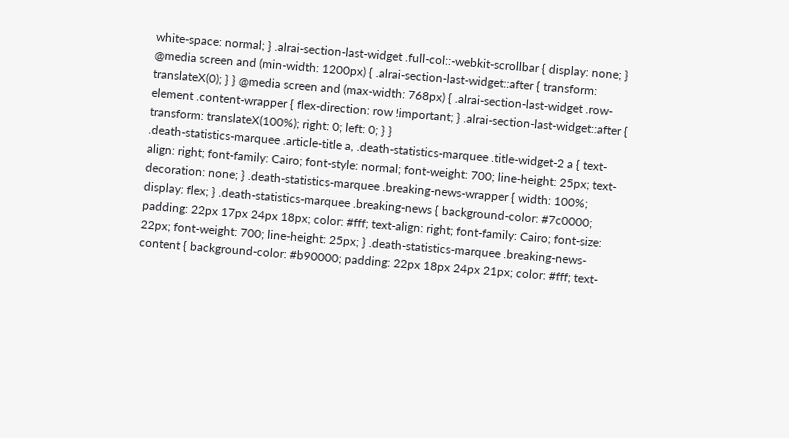white-space: normal; } .alrai-section-last-widget .full-col::-webkit-scrollbar { display: none; } @media screen and (min-width: 1200px) { .alrai-section-last-widget::after { transform: translateX(0); } } @media screen and (max-width: 768px) { .alrai-section-last-widget .row-element .content-wrapper { flex-direction: row !important; } .alrai-section-last-widget::after { transform: translateX(100%); right: 0; left: 0; } }
.death-statistics-marquee .article-title a, .death-statistics-marquee .title-widget-2 a { text-align: right; font-family: Cairo; font-style: normal; font-weight: 700; line-height: 25px; text-decoration: none; } .death-statistics-marquee .breaking-news-wrapper { width: 100%; display: flex; } .death-statistics-marquee .breaking-news { background-color: #7c0000; padding: 22px 17px 24px 18px; color: #fff; text-align: right; font-family: Cairo; font-size: 22px; font-weight: 700; line-height: 25px; } .death-statistics-marquee .breaking-news-content { background-color: #b90000; padding: 22px 18px 24px 21px; color: #fff; text-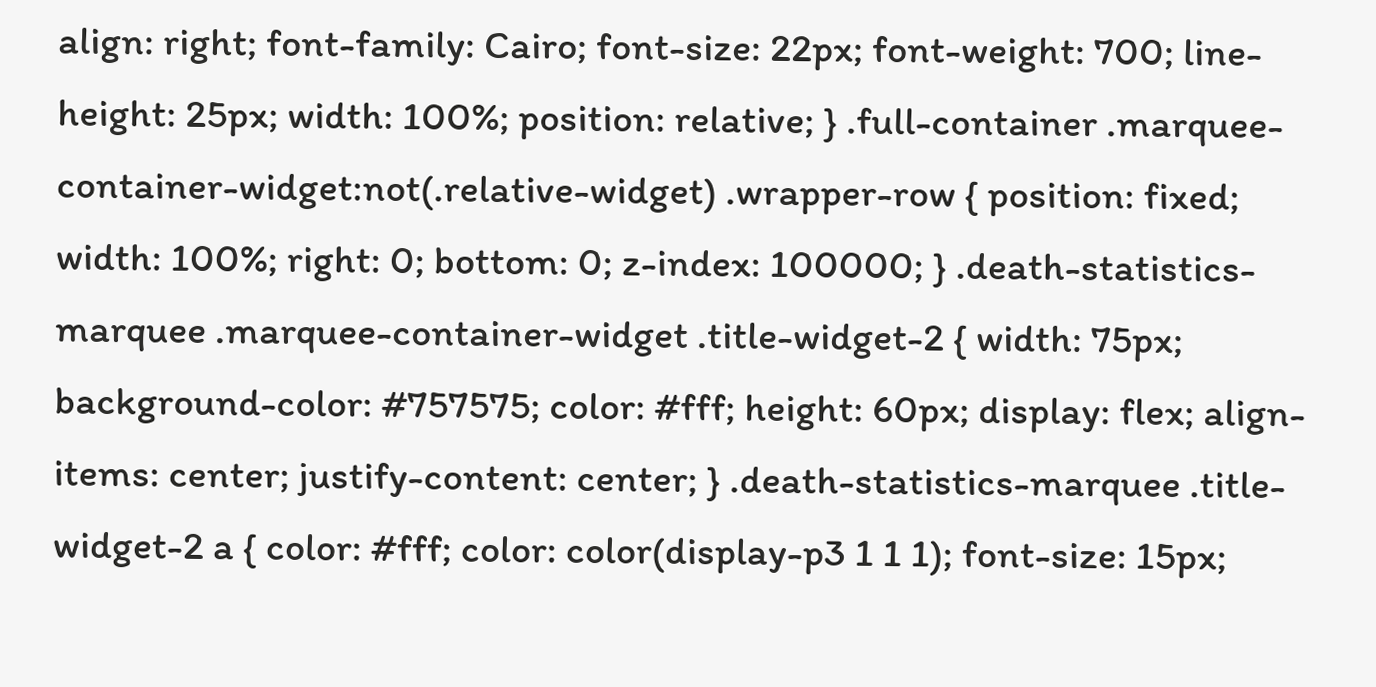align: right; font-family: Cairo; font-size: 22px; font-weight: 700; line-height: 25px; width: 100%; position: relative; } .full-container .marquee-container-widget:not(.relative-widget) .wrapper-row { position: fixed; width: 100%; right: 0; bottom: 0; z-index: 100000; } .death-statistics-marquee .marquee-container-widget .title-widget-2 { width: 75px; background-color: #757575; color: #fff; height: 60px; display: flex; align-items: center; justify-content: center; } .death-statistics-marquee .title-widget-2 a { color: #fff; color: color(display-p3 1 1 1); font-size: 15px;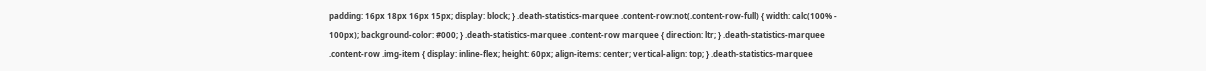padding: 16px 18px 16px 15px; display: block; } .death-statistics-marquee .content-row:not(.content-row-full) { width: calc(100% - 100px); background-color: #000; } .death-statistics-marquee .content-row marquee { direction: ltr; } .death-statistics-marquee .content-row .img-item { display: inline-flex; height: 60px; align-items: center; vertical-align: top; } .death-statistics-marquee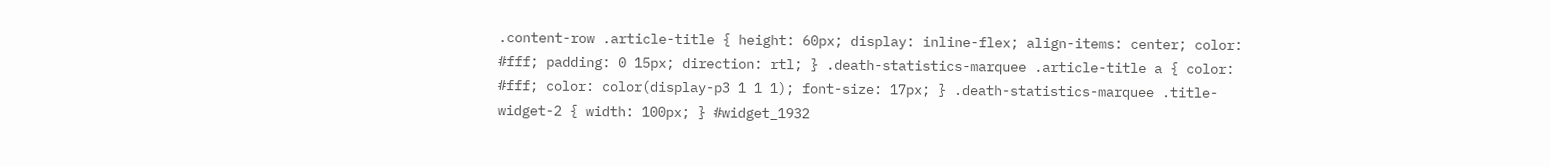.content-row .article-title { height: 60px; display: inline-flex; align-items: center; color: #fff; padding: 0 15px; direction: rtl; } .death-statistics-marquee .article-title a { color: #fff; color: color(display-p3 1 1 1); font-size: 17px; } .death-statistics-marquee .title-widget-2 { width: 100px; } #widget_1932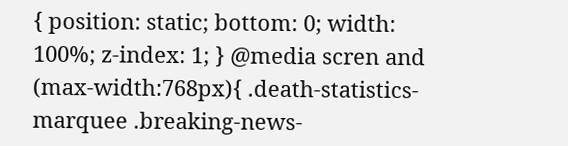{ position: static; bottom: 0; width: 100%; z-index: 1; } @media scren and (max-width:768px){ .death-statistics-marquee .breaking-news-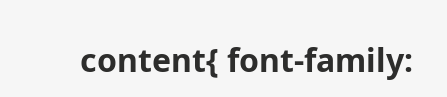content{ font-family: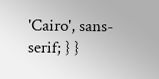'Cairo', sans-serif; } }